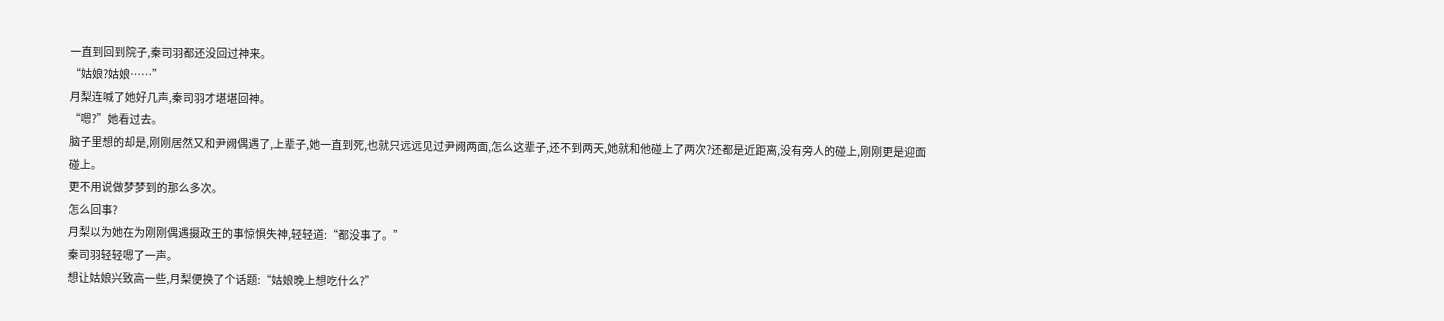一直到回到院子,秦司羽都还没回过神来。
“姑娘?姑娘……”
月梨连喊了她好几声,秦司羽才堪堪回神。
“嗯?”她看过去。
脑子里想的却是,刚刚居然又和尹阙偶遇了,上辈子,她一直到死,也就只远远见过尹阙两面,怎么这辈子,还不到两天,她就和他碰上了两次?还都是近距离,没有旁人的碰上,刚刚更是迎面碰上。
更不用说做梦梦到的那么多次。
怎么回事?
月梨以为她在为刚刚偶遇摄政王的事惊惧失神,轻轻道:“都没事了。”
秦司羽轻轻嗯了一声。
想让姑娘兴致高一些,月梨便换了个话题:“姑娘晚上想吃什么?”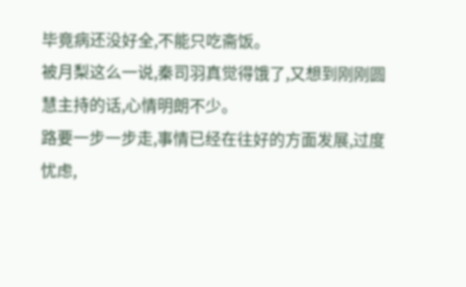毕竟病还没好全,不能只吃斋饭。
被月梨这么一说,秦司羽真觉得饿了,又想到刚刚圆慧主持的话,心情明朗不少。
路要一步一步走,事情已经在往好的方面发展,过度忧虑,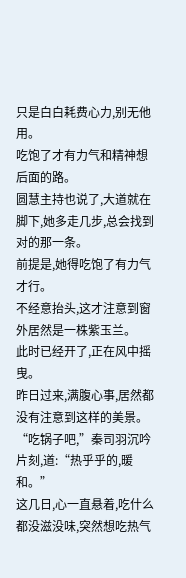只是白白耗费心力,别无他用。
吃饱了才有力气和精神想后面的路。
圆慧主持也说了,大道就在脚下,她多走几步,总会找到对的那一条。
前提是,她得吃饱了有力气才行。
不经意抬头,这才注意到窗外居然是一株紫玉兰。
此时已经开了,正在风中摇曳。
昨日过来,满腹心事,居然都没有注意到这样的美景。
“吃锅子吧,”秦司羽沉吟片刻,道:“热乎乎的,暖和。”
这几日,心一直悬着,吃什么都没滋没味,突然想吃热气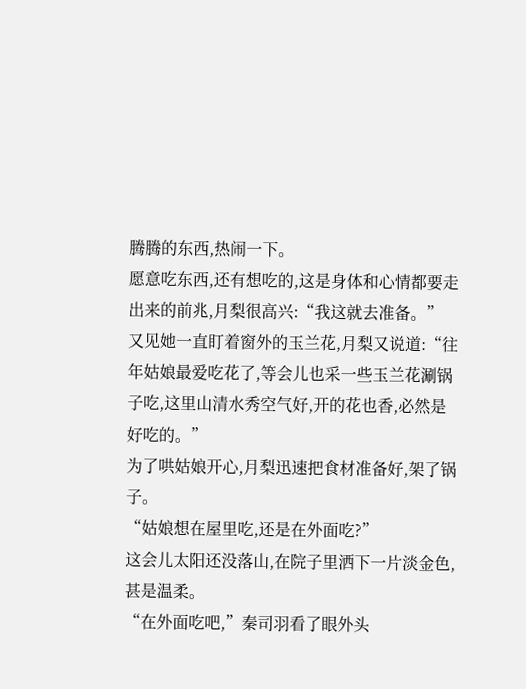腾腾的东西,热闹一下。
愿意吃东西,还有想吃的,这是身体和心情都要走出来的前兆,月梨很高兴:“我这就去准备。”
又见她一直盯着窗外的玉兰花,月梨又说道:“往年姑娘最爱吃花了,等会儿也采一些玉兰花涮锅子吃,这里山清水秀空气好,开的花也香,必然是好吃的。”
为了哄姑娘开心,月梨迅速把食材准备好,架了锅子。
“姑娘想在屋里吃,还是在外面吃?”
这会儿太阳还没落山,在院子里洒下一片淡金色,甚是温柔。
“在外面吃吧,”秦司羽看了眼外头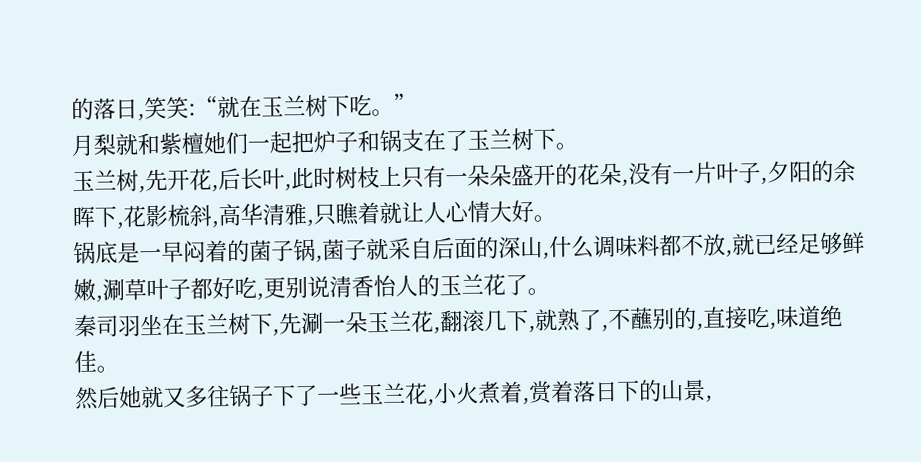的落日,笑笑:“就在玉兰树下吃。”
月梨就和紫檀她们一起把炉子和锅支在了玉兰树下。
玉兰树,先开花,后长叶,此时树枝上只有一朵朵盛开的花朵,没有一片叶子,夕阳的余晖下,花影梳斜,高华清雅,只瞧着就让人心情大好。
锅底是一早闷着的菌子锅,菌子就采自后面的深山,什么调味料都不放,就已经足够鲜嫩,涮草叶子都好吃,更别说清香怡人的玉兰花了。
秦司羽坐在玉兰树下,先涮一朵玉兰花,翻滚几下,就熟了,不蘸别的,直接吃,味道绝佳。
然后她就又多往锅子下了一些玉兰花,小火煮着,赏着落日下的山景,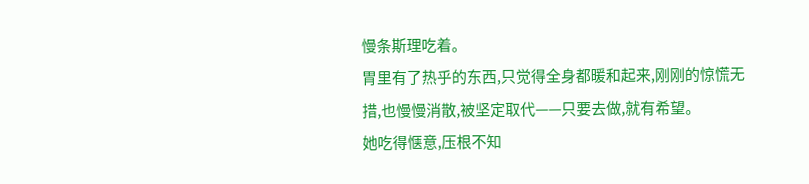慢条斯理吃着。
胃里有了热乎的东西,只觉得全身都暖和起来,刚刚的惊慌无措,也慢慢消散,被坚定取代——只要去做,就有希望。
她吃得惬意,压根不知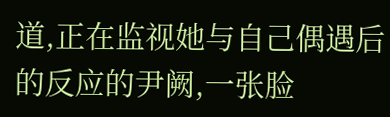道,正在监视她与自己偶遇后的反应的尹阙,一张脸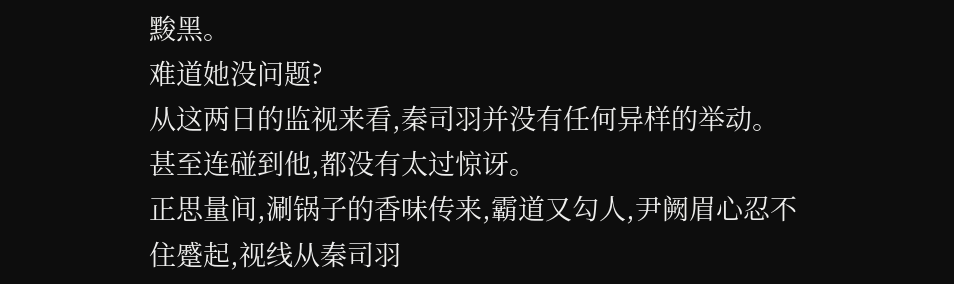黢黑。
难道她没问题?
从这两日的监视来看,秦司羽并没有任何异样的举动。
甚至连碰到他,都没有太过惊讶。
正思量间,涮锅子的香味传来,霸道又勾人,尹阙眉心忍不住蹙起,视线从秦司羽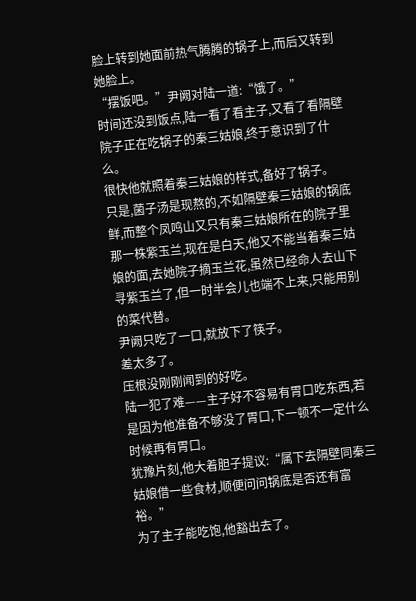脸上转到她面前热气腾腾的锅子上,而后又转到她脸上。
“摆饭吧。”尹阙对陆一道:“饿了。”
时间还没到饭点,陆一看了看主子,又看了看隔壁院子正在吃锅子的秦三姑娘,终于意识到了什么。
很快他就照着秦三姑娘的样式,备好了锅子。
只是,菌子汤是现熬的,不如隔壁秦三姑娘的锅底鲜,而整个凤鸣山又只有秦三姑娘所在的院子里那一株紫玉兰,现在是白天,他又不能当着秦三姑娘的面,去她院子摘玉兰花,虽然已经命人去山下寻紫玉兰了,但一时半会儿也端不上来,只能用别的菜代替。
尹阙只吃了一口,就放下了筷子。
差太多了。
压根没刚刚闻到的好吃。
陆一犯了难——主子好不容易有胃口吃东西,若是因为他准备不够没了胃口,下一顿不一定什么时候再有胃口。
犹豫片刻,他大着胆子提议:“属下去隔壁同秦三姑娘借一些食材,顺便问问锅底是否还有富裕。”
为了主子能吃饱,他豁出去了。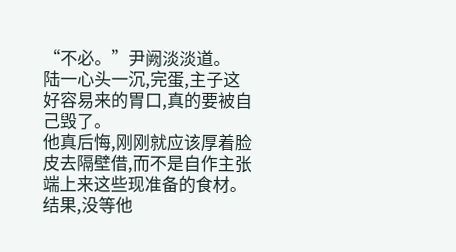“不必。”尹阙淡淡道。
陆一心头一沉,完蛋,主子这好容易来的胃口,真的要被自己毁了。
他真后悔,刚刚就应该厚着脸皮去隔壁借,而不是自作主张端上来这些现准备的食材。
结果,没等他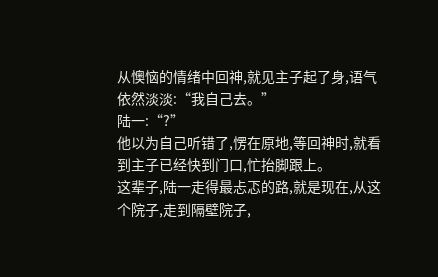从懊恼的情绪中回神,就见主子起了身,语气依然淡淡:“我自己去。”
陆一:“?”
他以为自己听错了,愣在原地,等回神时,就看到主子已经快到门口,忙抬脚跟上。
这辈子,陆一走得最忐忑的路,就是现在,从这个院子,走到隔壁院子,